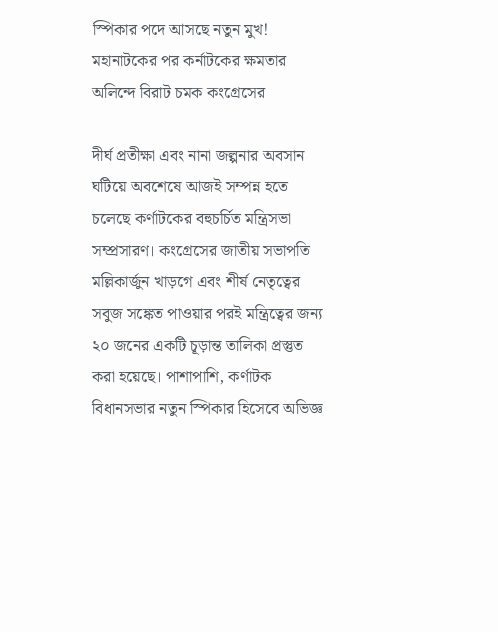স্পিকার পদে আসছে নতুন মুখ! মহানাটকের পর কর্নাটকের ক্ষমতার অলিন্দে বিরাট চমক কংগ্রেসের

দীর্ঘ প্রতীক্ষা এবং নানা জল্পনার অবসান ঘটিয়ে অবশেষে আজই সম্পন্ন হতে চলেছে কর্ণাটকের বহুচর্চিত মন্ত্রিসভা সম্প্রসারণ। কংগ্রেসের জাতীয় সভাপতি মল্লিকার্জুন খাড়গে এবং শীর্ষ নেতৃত্বের সবুজ সঙ্কেত পাওয়ার পরই মন্ত্রিত্বের জন্য ২০ জনের একটি চূড়ান্ত তালিকা প্রস্তুত করা হয়েছে। পাশাপাশি, কর্ণাটক বিধানসভার নতুন স্পিকার হিসেবে অভিজ্ঞ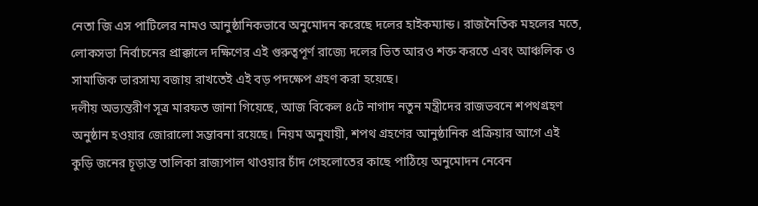নেতা জি এস পাটিলের নামও আনুষ্ঠানিকভাবে অনুমোদন করেছে দলের হাইকম্যান্ড। রাজনৈতিক মহলের মতে, লোকসভা নির্বাচনের প্রাক্কালে দক্ষিণের এই গুরুত্বপূর্ণ রাজ্যে দলের ভিত আরও শক্ত করতে এবং আঞ্চলিক ও সামাজিক ভারসাম্য বজায় রাখতেই এই বড় পদক্ষেপ গ্রহণ করা হয়েছে।
দলীয় অভ্যন্তরীণ সূত্র মারফত জানা গিয়েছে, আজ বিকেল ৪টে নাগাদ নতুন মন্ত্রীদের রাজভবনে শপথগ্রহণ অনুষ্ঠান হওয়ার জোরালো সম্ভাবনা রয়েছে। নিয়ম অনুযায়ী, শপথ গ্রহণের আনুষ্ঠানিক প্রক্রিয়ার আগে এই কুড়ি জনের চূড়ান্ত তালিকা রাজ্যপাল থাওয়ার চাঁদ গেহলোতের কাছে পাঠিয়ে অনুমোদন নেবেন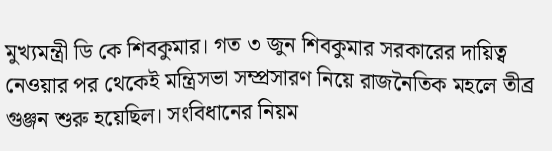মুখ্যমন্ত্রী ডি কে শিবকুমার। গত ৩ জুন শিবকুমার সরকারের দায়িত্ব নেওয়ার পর থেকেই মন্ত্রিসভা সম্প্রসারণ নিয়ে রাজনৈতিক মহলে তীব্র গুঞ্জন শুরু হয়েছিল। সংবিধানের নিয়ম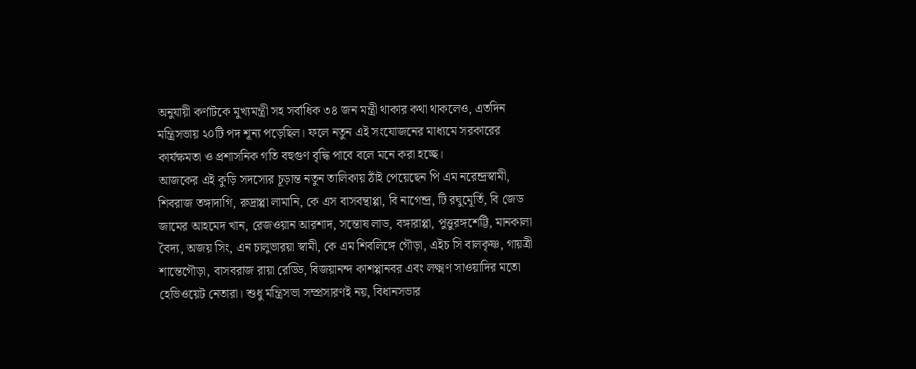অনুযায়ী কর্ণাটকে মুখ্যমন্ত্রী সহ সর্বাধিক ৩৪ জন মন্ত্রী থাকার কথা থাকলেও, এতদিন মন্ত্রিসভায় ২০টি পদ শূন্য পড়েছিল। ফলে নতুন এই সংযোজনের মাধ্যমে সরকারের কার্যক্ষমতা ও প্রশাসনিক গতি বহুগুণ বৃদ্ধি পাবে বলে মনে করা হচ্ছে।
আজকের এই কুড়ি সদস্যের চূড়ান্ত নতুন তালিকায় ঠাঁই পেয়েছেন পি এম নরেন্দ্রস্বামী, শিবরাজ তঙ্গাদাগি, রুদ্রাপ্পা লামানি, কে এস বাসবন্থাপ্পা, বি নাগেন্দ্র, টি রঘুমেূর্তি, বি জেড জামের আহমেদ খান, রেজওয়ান আরশাদ, সন্তোষ লাড, বঙ্গারাপ্পা, পুত্তুরঙ্গশেট্টি, মানকালা বৈদ্য, অজয় সিং, এন চালুভারয়া স্বামী, কে এম শিবলিঙ্গে গৌড়া, এইচ সি বালকৃষ্ণ, গায়ত্রী শান্তেগৌড়া, বাসবরাজ রায়া রেড্ডি, বিজয়ানন্দ কাশপ্পানবর এবং লক্ষ্মণ সাওয়াদির মতো হেভিওয়েট নেতারা। শুধু মন্ত্রিসভা সম্প্রসারণই নয়, বিধানসভার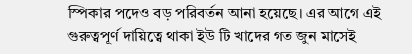স্পিকার পদেও বড় পরিবর্তন আনা হয়েছে। এর আগে এই গুরুত্বপূর্ণ দায়িত্বে থাকা ইউ টি খাদের গত জুন মাসেই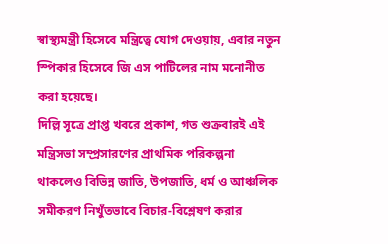স্বাস্থ্যমন্ত্রী হিসেবে মন্ত্রিত্বে যোগ দেওয়ায়, এবার নতুন স্পিকার হিসেবে জি এস পাটিলের নাম মনোনীত করা হয়েছে।
দিল্লি সূত্রে প্রাপ্ত খবরে প্রকাশ, গত শুক্রবারই এই মন্ত্রিসভা সম্প্রসারণের প্রাথমিক পরিকল্পনা থাকলেও বিভিন্ন জাতি, উপজাতি, ধর্ম ও আঞ্চলিক সমীকরণ নিখুঁতভাবে বিচার-বিশ্লেষণ করার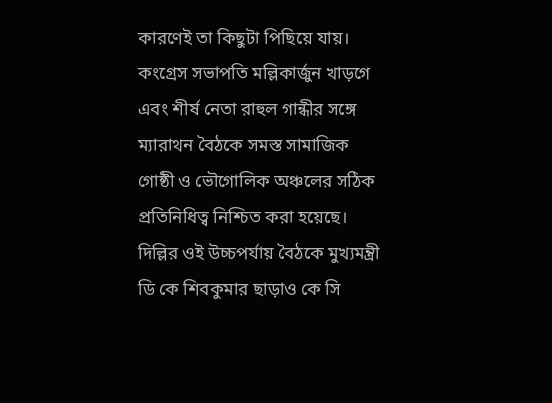কারণেই তা কিছুটা পিছিয়ে যায়। কংগ্রেস সভাপতি মল্লিকার্জুন খাড়গে এবং শীর্ষ নেতা রাহুল গান্ধীর সঙ্গে ম্যারাথন বৈঠকে সমস্ত সামাজিক গোষ্ঠী ও ভৌগোলিক অঞ্চলের সঠিক প্রতিনিধিত্ব নিশ্চিত করা হয়েছে। দিল্লির ওই উচ্চপর্যায় বৈঠকে মুখ্যমন্ত্রী ডি কে শিবকুমার ছাড়াও কে সি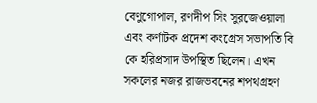বেণুগোপাল, রণদীপ সিং সুরজেওয়ালা এবং কর্ণাটক প্রদেশ কংগ্রেস সভাপতি বি কে হরিপ্রসাদ উপস্থিত ছিলেন। এখন সকলের নজর রাজভবনের শপথগ্রহণ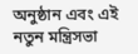অনুষ্ঠান এবং এই নতুন মন্ত্রিসভা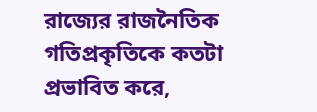রাজ্যের রাজনৈতিক গতিপ্রকৃতিকে কতটা প্রভাবিত করে,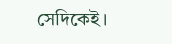সেদিকেই।